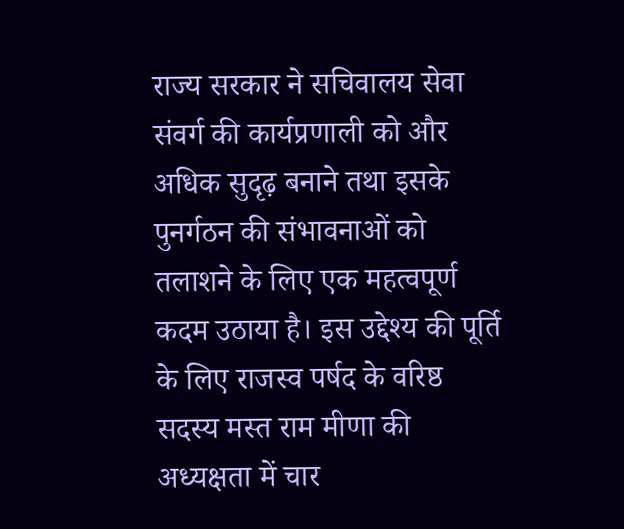राज्य सरकार ने सचिवालय सेवा संवर्ग की कार्यप्रणाली को और अधिक सुदृढ़ बनाने तथा इसके पुनर्गठन की संभावनाओं को तलाशने के लिए एक महत्वपूर्ण कदम उठाया है। इस उद्देश्य की पूर्ति के लिए राजस्व पर्षद के वरिष्ठ सदस्य मस्त राम मीणा की अध्यक्षता में चार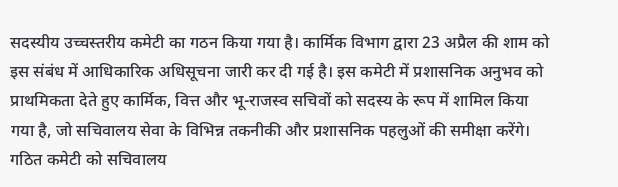सदस्यीय उच्चस्तरीय कमेटी का गठन किया गया है। कार्मिक विभाग द्वारा 23 अप्रैल की शाम को इस संबंध में आधिकारिक अधिसूचना जारी कर दी गई है। इस कमेटी में प्रशासनिक अनुभव को प्राथमिकता देते हुए कार्मिक, वित्त और भू-राजस्व सचिवों को सदस्य के रूप में शामिल किया गया है, जो सचिवालय सेवा के विभिन्न तकनीकी और प्रशासनिक पहलुओं की समीक्षा करेंगे।
गठित कमेटी को सचिवालय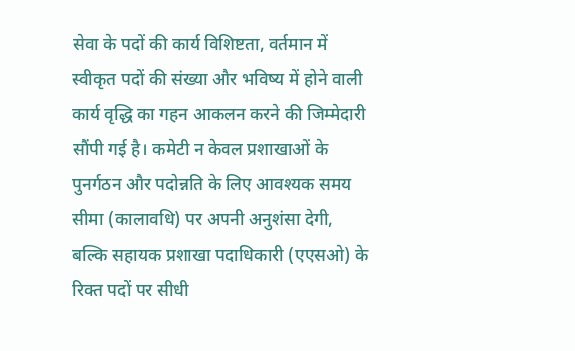सेवा के पदों की कार्य विशिष्टता, वर्तमान में स्वीकृत पदों की संख्या और भविष्य में होने वाली कार्य वृद्धि का गहन आकलन करने की जिम्मेदारी सौंपी गई है। कमेटी न केवल प्रशाखाओं के पुनर्गठन और पदोन्नति के लिए आवश्यक समय सीमा (कालावधि) पर अपनी अनुशंसा देगी, बल्कि सहायक प्रशाखा पदाधिकारी (एएसओ) के रिक्त पदों पर सीधी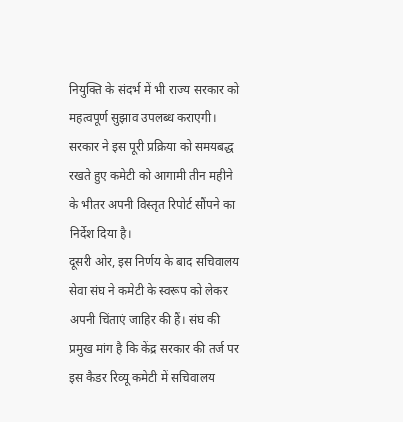नियुक्ति के संदर्भ में भी राज्य सरकार को महत्वपूर्ण सुझाव उपलब्ध कराएगी। सरकार ने इस पूरी प्रक्रिया को समयबद्ध रखते हुए कमेटी को आगामी तीन महीने के भीतर अपनी विस्तृत रिपोर्ट सौंपने का निर्देश दिया है।
दूसरी ओर, इस निर्णय के बाद सचिवालय सेवा संघ ने कमेटी के स्वरूप को लेकर अपनी चिंताएं जाहिर की हैं। संघ की प्रमुख मांग है कि केंद्र सरकार की तर्ज पर इस कैडर रिव्यू कमेटी में सचिवालय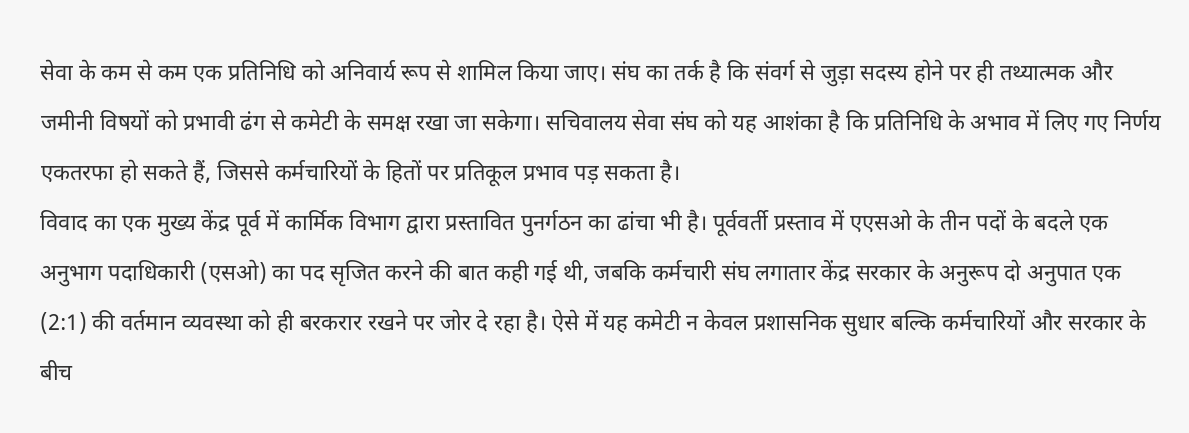सेवा के कम से कम एक प्रतिनिधि को अनिवार्य रूप से शामिल किया जाए। संघ का तर्क है कि संवर्ग से जुड़ा सदस्य होने पर ही तथ्यात्मक और जमीनी विषयों को प्रभावी ढंग से कमेटी के समक्ष रखा जा सकेगा। सचिवालय सेवा संघ को यह आशंका है कि प्रतिनिधि के अभाव में लिए गए निर्णय एकतरफा हो सकते हैं, जिससे कर्मचारियों के हितों पर प्रतिकूल प्रभाव पड़ सकता है।
विवाद का एक मुख्य केंद्र पूर्व में कार्मिक विभाग द्वारा प्रस्तावित पुनर्गठन का ढांचा भी है। पूर्ववर्ती प्रस्ताव में एएसओ के तीन पदों के बदले एक अनुभाग पदाधिकारी (एसओ) का पद सृजित करने की बात कही गई थी, जबकि कर्मचारी संघ लगातार केंद्र सरकार के अनुरूप दो अनुपात एक (2:1) की वर्तमान व्यवस्था को ही बरकरार रखने पर जोर दे रहा है। ऐसे में यह कमेटी न केवल प्रशासनिक सुधार बल्कि कर्मचारियों और सरकार के बीच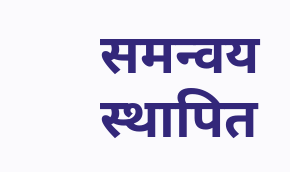समन्वय स्थापित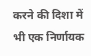करने की दिशा में भी एक निर्णायक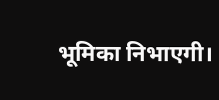भूमिका निभाएगी।